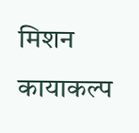मिशन कायाकल्प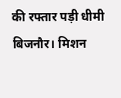की रफ्तार पड़ी धीमी
बिजनौर। मिशन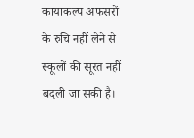कायाकल्प अफसरों के रुचि नहीं लेने से स्कूलों की सूरत नहीं बदली जा सकी है।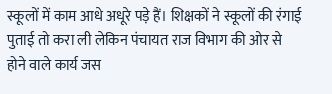स्कूलों में काम आधे अधूरे पड़े हैं। शिक्षकों ने स्कूलों की रंगाई पुताई तो करा ली लेकिन पंचायत राज विभाग की ओर से होने वाले कार्य जस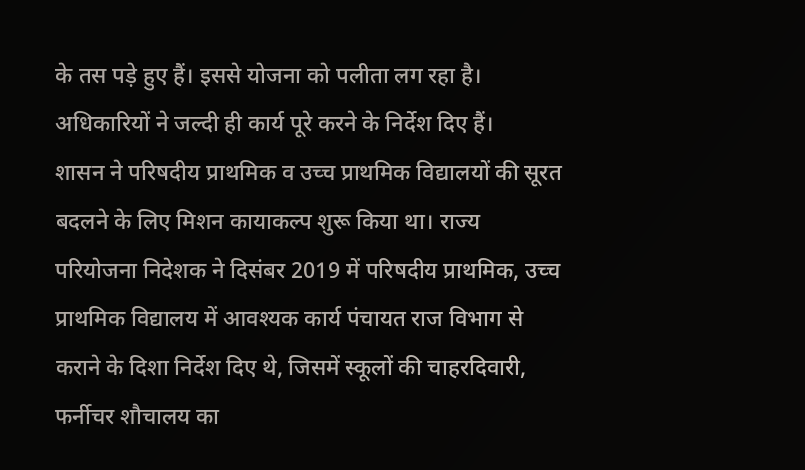के तस पड़े हुए हैं। इससे योजना को पलीता लग रहा है। अधिकारियों ने जल्दी ही कार्य पूरे करने के निर्देश दिए हैं।
शासन ने परिषदीय प्राथमिक व उच्च प्राथमिक विद्यालयों की सूरत बदलने के लिए मिशन कायाकल्प शुरू किया था। राज्य परियोजना निदेशक ने दिसंबर 2019 में परिषदीय प्राथमिक, उच्च प्राथमिक विद्यालय में आवश्यक कार्य पंचायत राज विभाग से कराने के दिशा निर्देश दिए थे, जिसमें स्कूलों की चाहरदिवारी, फर्नीचर शौचालय का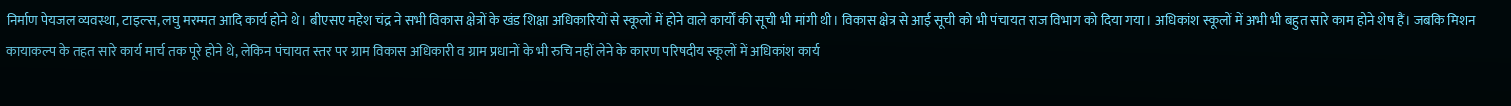निर्माण पेयजल व्यवस्था, टाइल्स, लघु मरम्मत आदि कार्य होने थे। बीएसए महेश चंद्र ने सभी विकास क्षेत्रों के खंड शिक्षा अधिकारियों से स्कूलों में होने वाले कार्यों की सूची भी मांगी थी। विकास क्षेत्र से आई सूची को भी पंचायत राज विभाग को दिया गया। अधिकांश स्कूलों में अभी भी बहुत सारे काम होने शेष हैं। जबकि मिशन कायाकल्प के तहत सारे कार्य मार्च तक पूरे होने थे, लेकिन पंचायत स्तर पर ग्राम विकास अधिकारी व ग्राम प्रधानों के भी रुचि नहीं लेने के कारण परिषदीय स्कूलों में अधिकांश कार्य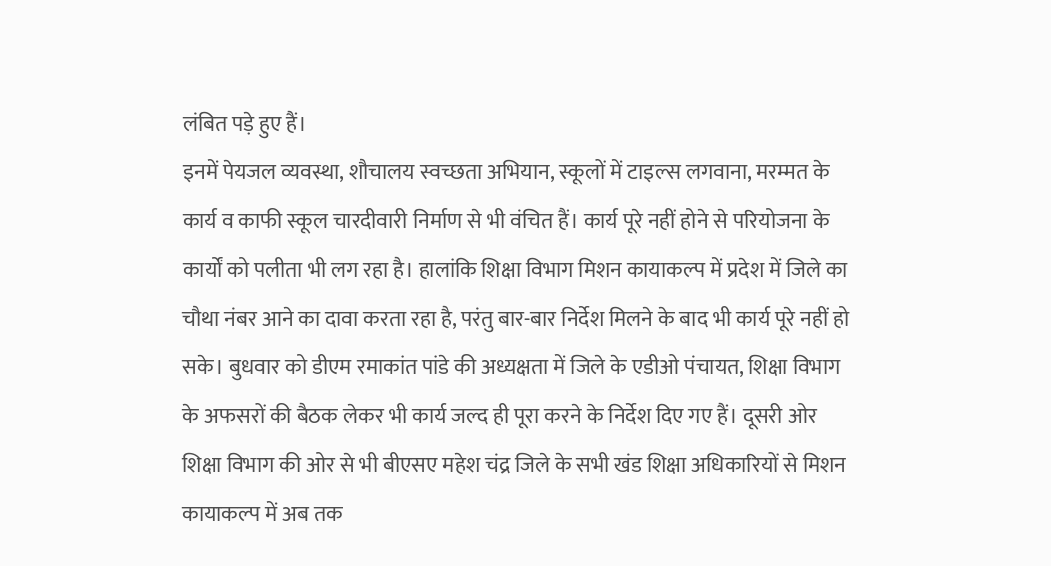लंबित पड़े हुए हैं।
इनमें पेयजल व्यवस्था, शौचालय स्वच्छता अभियान, स्कूलों में टाइल्स लगवाना, मरम्मत के कार्य व काफी स्कूल चारदीवारी निर्माण से भी वंचित हैं। कार्य पूरे नहीं होने से परियोजना के कार्यों को पलीता भी लग रहा है। हालांकि शिक्षा विभाग मिशन कायाकल्प में प्रदेश में जिले का चौथा नंबर आने का दावा करता रहा है, परंतु बार-बार निर्देश मिलने के बाद भी कार्य पूरे नहीं हो सके। बुधवार को डीएम रमाकांत पांडे की अध्यक्षता में जिले के एडीओ पंचायत, शिक्षा विभाग के अफसरों की बैठक लेकर भी कार्य जल्द ही पूरा करने के निर्देश दिए गए हैं। दूसरी ओर शिक्षा विभाग की ओर से भी बीएसए महेश चंद्र जिले के सभी खंड शिक्षा अधिकारियों से मिशन कायाकल्प में अब तक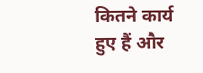कितने कार्य हुए हैं और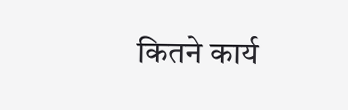कितने कार्य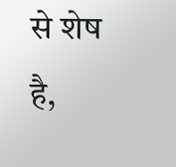से शेष है,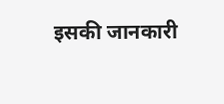इसकी जानकारी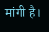मांगी है।